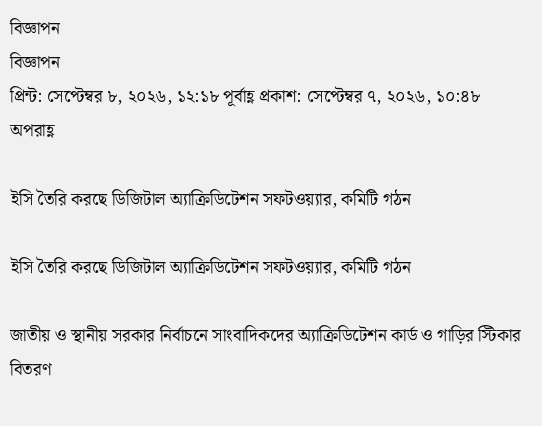বিজ্ঞাপন
বিজ্ঞাপন
প্রিন্ট: সেপ্টেম্বর ৮, ২০২৬, ১২:১৮ পূর্বাহ্ণ প্রকাশ: সেপ্টেম্বর ৭, ২০২৬, ১০:৪৮ অপরাহ্ণ

ইসি তৈরি করছে ডিজিটাল অ্যাক্রিডিটেশন সফটওয়্যার, কমিটি গঠন

ইসি তৈরি করছে ডিজিটাল অ্যাক্রিডিটেশন সফটওয়্যার, কমিটি গঠন

জাতীয় ও স্থানীয় সরকার নির্বাচনে সাংবাদিকদের অ্যাক্রিডিটেশন কার্ড ও গাড়ির স্টিকার বিতরণ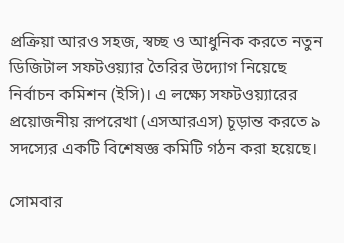প্রক্রিয়া আরও সহজ, স্বচ্ছ ও আধুনিক করতে নতুন ডিজিটাল সফটওয়্যার তৈরির উদ্যোগ নিয়েছে নির্বাচন কমিশন (ইসি)। এ লক্ষ্যে সফটওয়্যারের প্রয়োজনীয় রূপরেখা (এসআরএস) চূড়ান্ত করতে ৯ সদস্যের একটি বিশেষজ্ঞ কমিটি গঠন করা হয়েছে।

সোমবার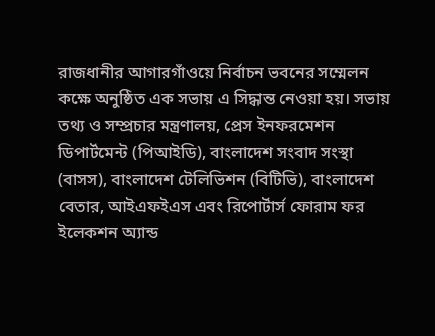রাজধানীর আগারগাঁওয়ে নির্বাচন ভবনের সম্মেলন কক্ষে অনুষ্ঠিত এক সভায় এ সিদ্ধান্ত নেওয়া হয়। সভায় তথ্য ও সম্প্রচার মন্ত্রণালয়, প্রেস ইনফরমেশন ডিপার্টমেন্ট (পিআইডি), বাংলাদেশ সংবাদ সংস্থা (বাসস), বাংলাদেশ টেলিভিশন (বিটিভি), বাংলাদেশ বেতার, আইএফইএস এবং রিপোর্টার্স ফোরাম ফর ইলেকশন অ্যান্ড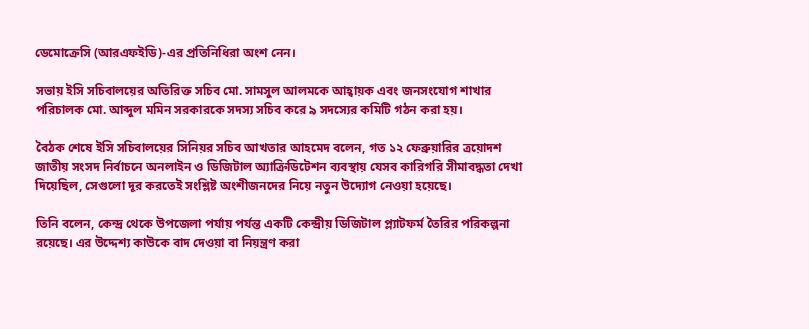ডেমোক্রেসি (আরএফইডি)-এর প্রতিনিধিরা অংশ নেন।

সভায় ইসি সচিবালয়ের অতিরিক্ত সচিব মো. সামসুল আলমকে আহ্বায়ক এবং জনসংযোগ শাখার পরিচালক মো. আব্দুল মমিন সরকারকে সদস্য সচিব করে ৯ সদস্যের কমিটি গঠন করা হয়।

বৈঠক শেষে ইসি সচিবালয়ের সিনিয়র সচিব আখতার আহমেদ বলেন, গত ১২ ফেব্রুয়ারির ত্রয়োদশ জাতীয় সংসদ নির্বাচনে অনলাইন ও ডিজিটাল অ্যাক্রিডিটেশন ব্যবস্থায় যেসব কারিগরি সীমাবদ্ধতা দেখা দিয়েছিল, সেগুলো দূর করতেই সংশ্লিষ্ট অংশীজনদের নিয়ে নতুন উদ্যোগ নেওয়া হয়েছে।

তিনি বলেন, কেন্দ্র থেকে উপজেলা পর্যায় পর্যন্ত একটি কেন্দ্রীয় ডিজিটাল প্ল্যাটফর্ম তৈরির পরিকল্পনা রয়েছে। এর উদ্দেশ্য কাউকে বাদ দেওয়া বা নিয়ন্ত্রণ করা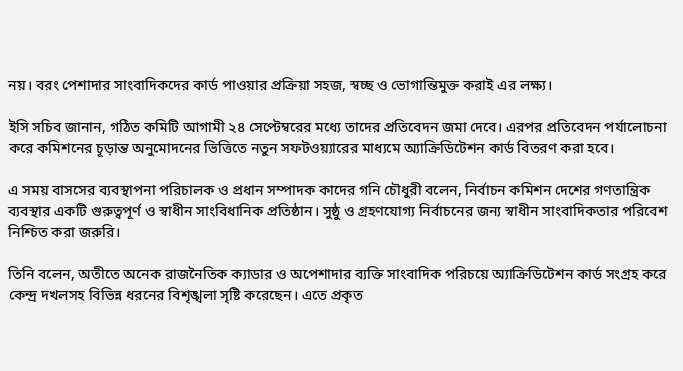নয়। বরং পেশাদার সাংবাদিকদের কার্ড পাওয়ার প্রক্রিয়া সহজ, স্বচ্ছ ও ভোগান্তিমুক্ত করাই এর লক্ষ্য।

ইসি সচিব জানান, গঠিত কমিটি আগামী ২৪ সেপ্টেম্বরের মধ্যে তাদের প্রতিবেদন জমা দেবে। এরপর প্রতিবেদন পর্যালোচনা করে কমিশনের চূড়ান্ত অনুমোদনের ভিত্তিতে নতুন সফটওয়্যারের মাধ্যমে অ্যাক্রিডিটেশন কার্ড বিতরণ করা হবে।

এ সময় বাসসের ব্যবস্থাপনা পরিচালক ও প্রধান সম্পাদক কাদের গনি চৌধুরী বলেন, নির্বাচন কমিশন দেশের গণতান্ত্রিক ব্যবস্থার একটি গুরুত্বপূর্ণ ও স্বাধীন সাংবিধানিক প্রতিষ্ঠান। সুষ্ঠু ও গ্রহণযোগ্য নির্বাচনের জন্য স্বাধীন সাংবাদিকতার পরিবেশ নিশ্চিত করা জরুরি।

তিনি বলেন, অতীতে অনেক রাজনৈতিক ক্যাডার ও অপেশাদার ব্যক্তি সাংবাদিক পরিচয়ে অ্যাক্রিডিটেশন কার্ড সংগ্রহ করে কেন্দ্র দখলসহ বিভিন্ন ধরনের বিশৃঙ্খলা সৃষ্টি করেছেন। এতে প্রকৃত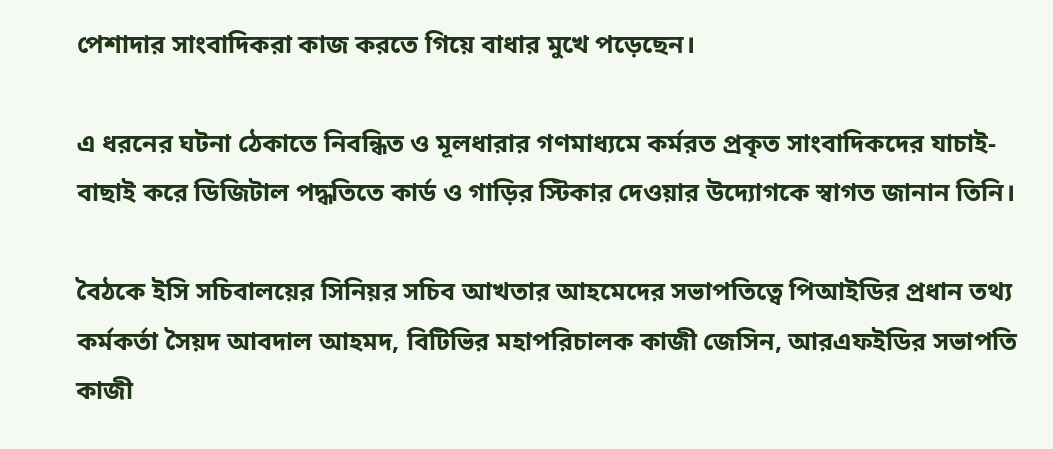পেশাদার সাংবাদিকরা কাজ করতে গিয়ে বাধার মুখে পড়েছেন।

এ ধরনের ঘটনা ঠেকাতে নিবন্ধিত ও মূলধারার গণমাধ্যমে কর্মরত প্রকৃত সাংবাদিকদের যাচাই-বাছাই করে ডিজিটাল পদ্ধতিতে কার্ড ও গাড়ির স্টিকার দেওয়ার উদ্যোগকে স্বাগত জানান তিনি।

বৈঠকে ইসি সচিবালয়ের সিনিয়র সচিব আখতার আহমেদের সভাপতিত্বে পিআইডির প্রধান তথ্য কর্মকর্তা সৈয়দ আবদাল আহমদ, বিটিভির মহাপরিচালক কাজী জেসিন, আরএফইডির সভাপতি কাজী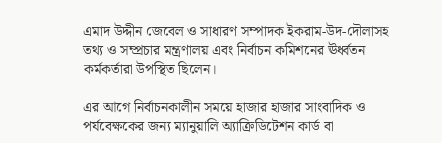এমাদ উদ্দীন জেবেল ও সাধারণ সম্পাদক ইকরাম-উদ-দৌলাসহ তথ্য ও সম্প্রচার মন্ত্রণালয় এবং নির্বাচন কমিশনের ঊর্ধ্বতন কর্মকর্তারা উপস্থিত ছিলেন।

এর আগে নির্বাচনকালীন সময়ে হাজার হাজার সাংবাদিক ও পর্যবেক্ষকের জন্য ম্যানুয়ালি অ্যাক্রিডিটেশন কার্ড বা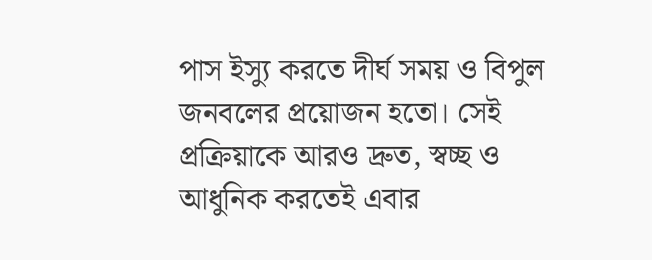পাস ইস্যু করতে দীর্ঘ সময় ও বিপুল জনবলের প্রয়োজন হতো। সেই প্রক্রিয়াকে আরও দ্রুত, স্বচ্ছ ও আধুনিক করতেই এবার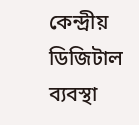কেন্দ্রীয় ডিজিটাল ব্যবস্থা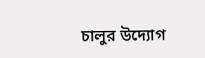চালুর উদ্যোগ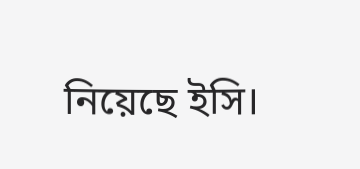নিয়েছে ইসি।